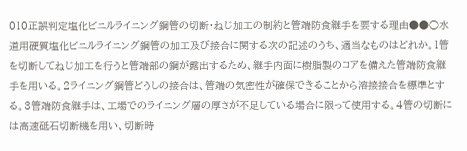010正誤判定塩化ビニルライニング鋼管の切断・ねじ加工の制約と管端防食継手を要する理由●●○水道用硬質塩化ビニルライニング鋼管の加工及び接合に関する次の記述のうち、適当なものはどれか。1管を切断してねじ加工を行うと管端部の鋼が露出するため、継手内面に樹脂製のコアを備えた管端防食継手を用いる。2ライニング鋼管どうしの接合は、管端の気密性が確保できることから溶接接合を標準とする。3管端防食継手は、工場でのライニング層の厚さが不足している場合に限って使用する。4管の切断には高速砥石切断機を用い、切断時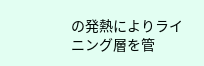の発熱によりライニング層を管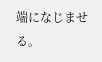端になじませる。